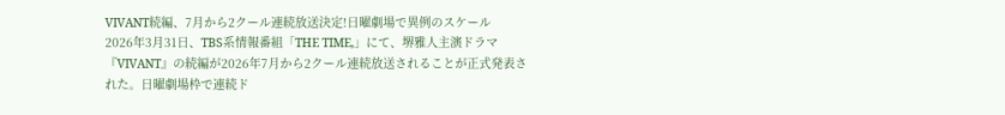VIVANT続編、7月から2クール連続放送決定!日曜劇場で異例のスケール
2026年3月31日、TBS系情報番組「THE TIME,」にて、堺雅人主演ドラマ『VIVANT』の続編が2026年7月から2クール連続放送されることが正式発表された。日曜劇場枠で連続ド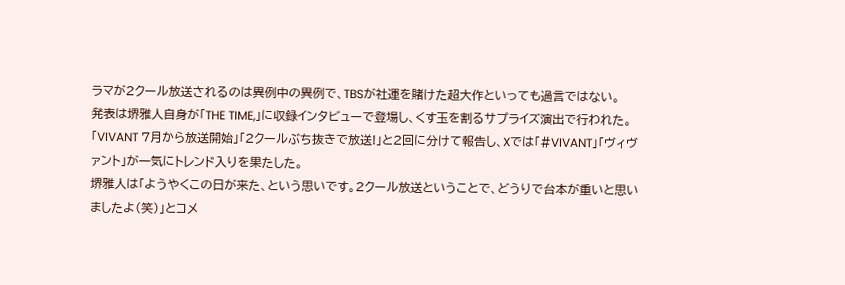ラマが2クール放送されるのは異例中の異例で、TBSが社運を賭けた超大作といっても過言ではない。
発表は堺雅人自身が「THE TIME,」に収録インタビューで登場し、くす玉を割るサプライズ演出で行われた。「VIVANT 7月から放送開始」「2クールぶち抜きで放送!」と2回に分けて報告し、Xでは「#VIVANT」「ヴィヴァント」が一気にトレンド入りを果たした。
堺雅人は「ようやくこの日が来た、という思いです。2クール放送ということで、どうりで台本が重いと思いましたよ(笑)」とコメ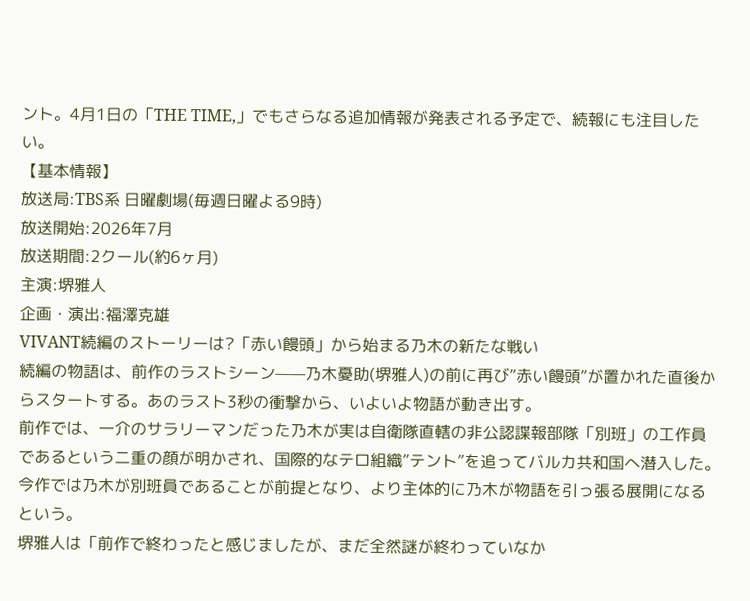ント。4月1日の「THE TIME,」でもさらなる追加情報が発表される予定で、続報にも注目したい。
【基本情報】
放送局:TBS系 日曜劇場(毎週日曜よる9時)
放送開始:2026年7月
放送期間:2クール(約6ヶ月)
主演:堺雅人
企画・演出:福澤克雄
VIVANT続編のストーリーは?「赤い饅頭」から始まる乃木の新たな戦い
続編の物語は、前作のラストシーン——乃木憂助(堺雅人)の前に再び”赤い饅頭”が置かれた直後からスタートする。あのラスト3秒の衝撃から、いよいよ物語が動き出す。
前作では、一介のサラリーマンだった乃木が実は自衛隊直轄の非公認諜報部隊「別班」の工作員であるという二重の顔が明かされ、国際的なテロ組織”テント”を追ってバルカ共和国へ潜入した。今作では乃木が別班員であることが前提となり、より主体的に乃木が物語を引っ張る展開になるという。
堺雅人は「前作で終わったと感じましたが、まだ全然謎が終わっていなか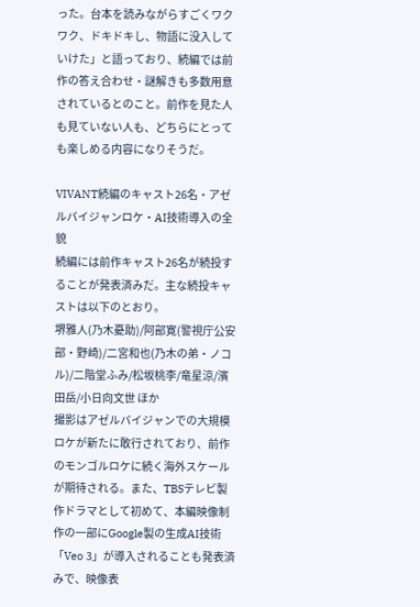った。台本を読みながらすごくワクワク、ドキドキし、物語に没入していけた」と語っており、続編では前作の答え合わせ・謎解きも多数用意されているとのこと。前作を見た人も見ていない人も、どちらにとっても楽しめる内容になりそうだ。

VIVANT続編のキャスト26名・アゼルバイジャンロケ・AI技術導入の全貌
続編には前作キャスト26名が続投することが発表済みだ。主な続投キャストは以下のとおり。
堺雅人(乃木憂助)/阿部寛(警視庁公安部・野崎)/二宮和也(乃木の弟・ノコル)/二階堂ふみ/松坂桃李/竜星涼/濱田岳/小日向文世 ほか
撮影はアゼルバイジャンでの大規模ロケが新たに敢行されており、前作のモンゴルロケに続く海外スケールが期待される。また、TBSテレビ製作ドラマとして初めて、本編映像制作の一部にGoogle製の生成AI技術「Veo 3」が導入されることも発表済みで、映像表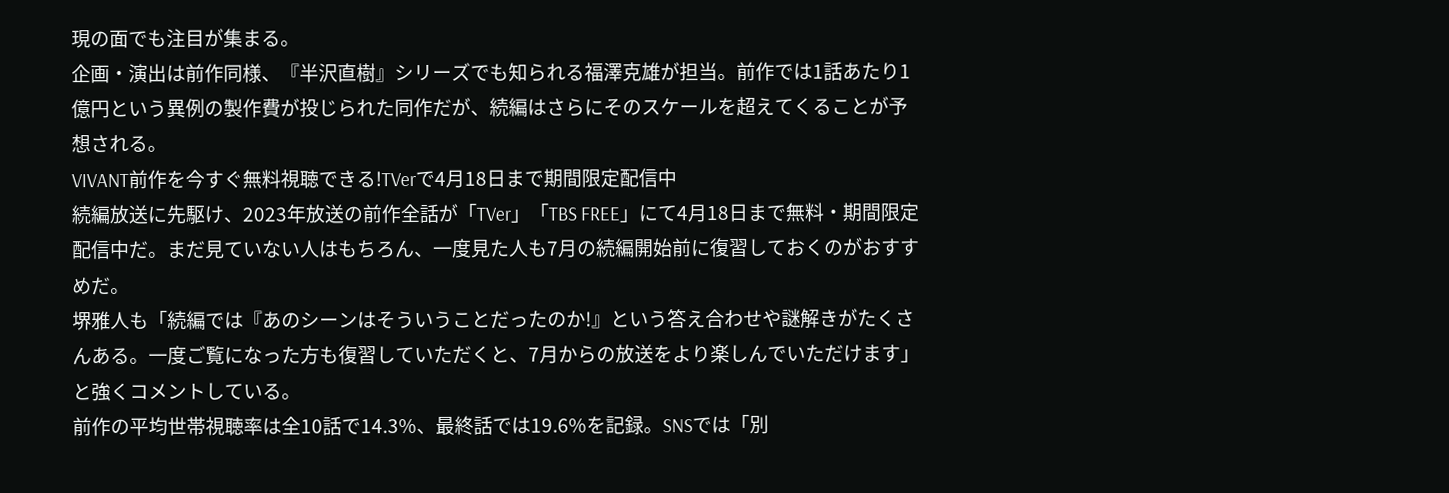現の面でも注目が集まる。
企画・演出は前作同様、『半沢直樹』シリーズでも知られる福澤克雄が担当。前作では1話あたり1億円という異例の製作費が投じられた同作だが、続編はさらにそのスケールを超えてくることが予想される。
VIVANT前作を今すぐ無料視聴できる!TVerで4月18日まで期間限定配信中
続編放送に先駆け、2023年放送の前作全話が「TVer」「TBS FREE」にて4月18日まで無料・期間限定配信中だ。まだ見ていない人はもちろん、一度見た人も7月の続編開始前に復習しておくのがおすすめだ。
堺雅人も「続編では『あのシーンはそういうことだったのか!』という答え合わせや謎解きがたくさんある。一度ご覧になった方も復習していただくと、7月からの放送をより楽しんでいただけます」と強くコメントしている。
前作の平均世帯視聴率は全10話で14.3%、最終話では19.6%を記録。SNSでは「別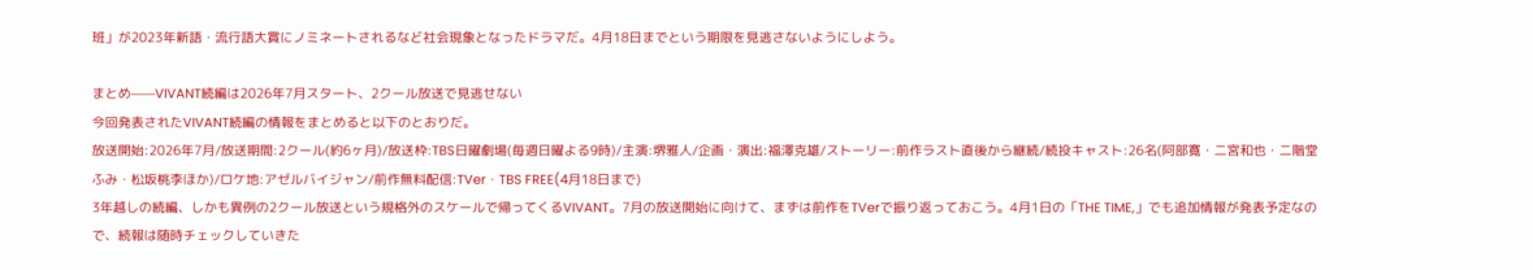班」が2023年新語・流行語大賞にノミネートされるなど社会現象となったドラマだ。4月18日までという期限を見逃さないようにしよう。

まとめ——VIVANT続編は2026年7月スタート、2クール放送で見逃せない
今回発表されたVIVANT続編の情報をまとめると以下のとおりだ。
放送開始:2026年7月/放送期間:2クール(約6ヶ月)/放送枠:TBS日曜劇場(毎週日曜よる9時)/主演:堺雅人/企画・演出:福澤克雄/ストーリー:前作ラスト直後から継続/続投キャスト:26名(阿部寛・二宮和也・二階堂ふみ・松坂桃李ほか)/ロケ地:アゼルバイジャン/前作無料配信:TVer・TBS FREE(4月18日まで)
3年越しの続編、しかも異例の2クール放送という規格外のスケールで帰ってくるVIVANT。7月の放送開始に向けて、まずは前作をTVerで振り返っておこう。4月1日の「THE TIME,」でも追加情報が発表予定なので、続報は随時チェックしていきた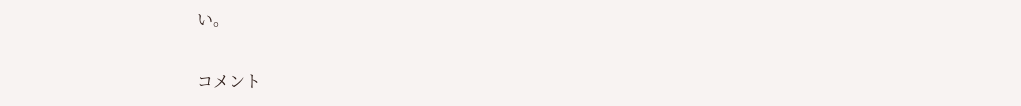い。


コメント